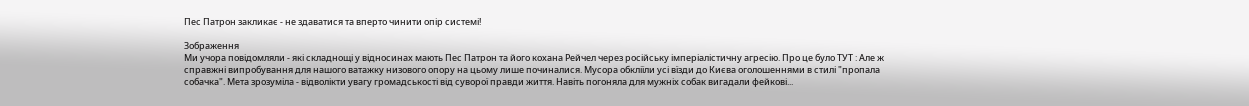Пес Патрон закликає - не здаватися та вперто чинити опір системі!

Зображення
Ми учора повідомляли - які складнощі у відносинах мають Пес Патрон та його кохана Рейчел через російську імперіалістичну агресію. Про це було ТУТ : Але ж справжні випробування для нашого ватажку низового опору на цьому лише починалися. Мусора обкліїли усі вїзди до Києва оголошеннями в стилі "пропала собачка". Мета зрозуміла - відволікти увагу громадськості від суворої правди життя. Навіть погоняла для мужніх собак вигадали фейкові...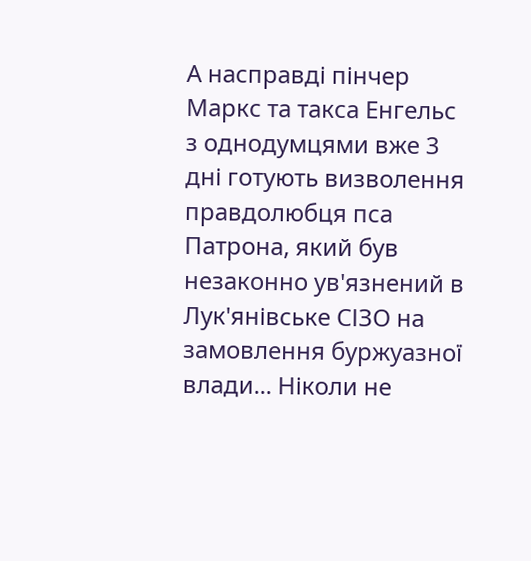А насправді пінчер Маркс та такса Енгельс з однодумцями вже 3 дні готують визволення правдолюбця пса Патрона, який був незаконно ув'язнений в Лук'янівське СІЗО на замовлення буржуазної влади... Ніколи не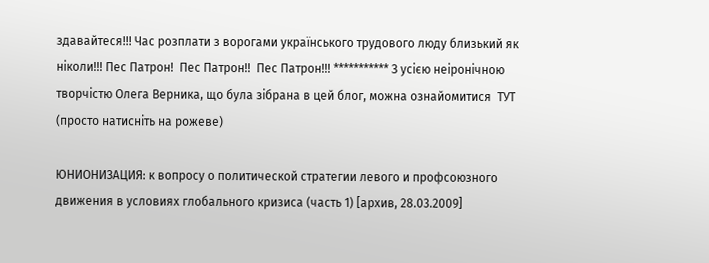здавайтеся!!! Час розплати з ворогами українського трудового люду близький як ніколи!!! Пес Патрон!  Пес Патрон!!  Пес Патрон!!! *********** З усією неіронічною  творчістю Олега Верника, що була зібрана в цей блог, можна ознайомитися  ТУТ  (просто натисніть на рожеве)

ЮНИОНИЗАЦИЯ: к вопросу о политической стратегии левого и профсоюзного движения в условиях глобального кризиса (часть 1) [архив, 28.03.2009]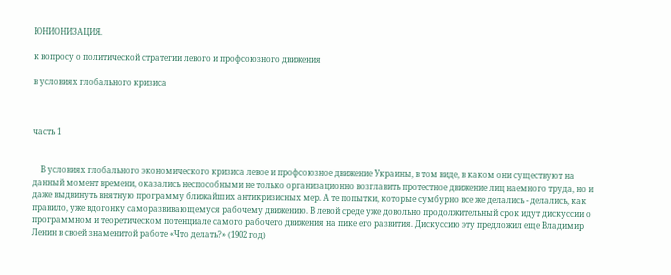ЮНИОНИЗАЦИЯ.

к вопросу о политической стратегии левого и профсоюзного движения

в условиях глобального кризиса



часть 1


    В условиях глобального экономического кризиса левое и профсоюзное движение Украины, в том виде, в каком они существуют на данный момент времени, оказались неспособными не только организационно возглавить протестное движение лиц наемного труда, но и даже выдвинуть внятную программу ближайших антикризисных мер. А те попытки, которые сумбурно все же делались - делались, как правило, уже вдогонку саморазвивающемуся рабочему движению. В левой среде уже довольно продолжительный срок идут дискуссии о программном и теоретическом потенциале самого рабочего движения на пике его развития. Дискуссию эту предложил еще Владимир Ленин в своей знаменитой работе «Что делать?» (1902 год)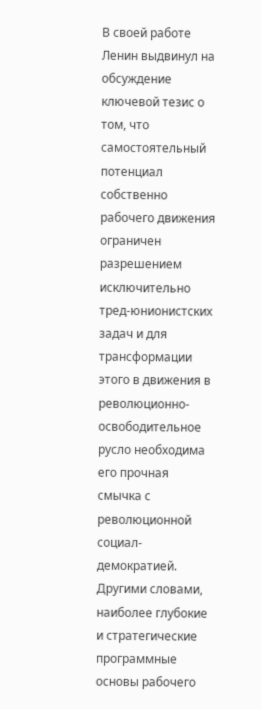В своей работе Ленин выдвинул на обсуждение ключевой тезис о том, что самостоятельный потенциал собственно рабочего движения ограничен разрешением исключительно тред-юнионистских задач и для трансформации этого в движения в революционно-освободительное русло необходима его прочная смычка с революционной социал-демократией. Другими словами, наиболее глубокие и стратегические программные основы рабочего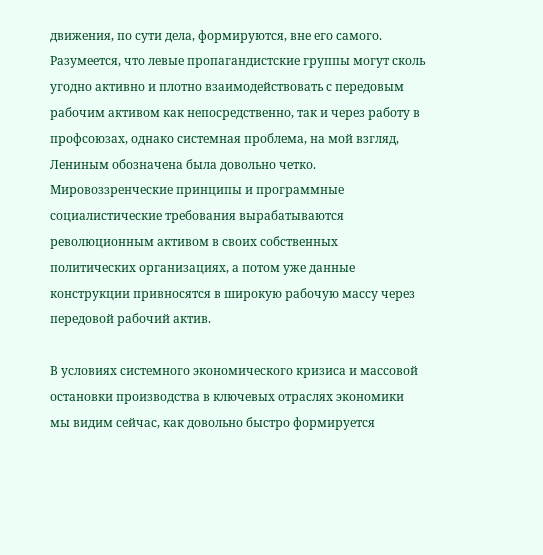движения, по сути дела, формируются, вне его самого. Разумеется, что левые пропагандистские группы могут сколь угодно активно и плотно взаимодействовать с передовым рабочим активом как непосредственно, так и через работу в профсоюзах, однако системная проблема, на мой взгляд, Лениным обозначена была довольно четко. Мировоззренческие принципы и программные социалистические требования вырабатываются революционным активом в своих собственных политических организациях, а потом уже данные конструкции привносятся в широкую рабочую массу через передовой рабочий актив.

В условиях системного экономического кризиса и массовой остановки производства в ключевых отраслях экономики мы видим сейчас, как довольно быстро формируется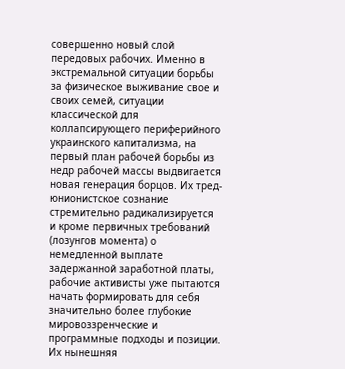совершенно новый слой передовых рабочих. Именно в экстремальной ситуации борьбы за физическое выживание свое и своих семей, ситуации классической для коллапсирующего периферийного украинского капитализма, на первый план рабочей борьбы из недр рабочей массы выдвигается новая генерация борцов. Их тред-юнионистское сознание стремительно радикализируется и кроме первичных требований (лозунгов момента) о немедленной выплате задержанной заработной платы, рабочие активисты уже пытаются начать формировать для себя значительно более глубокие мировоззренческие и программные подходы и позиции. Их нынешняя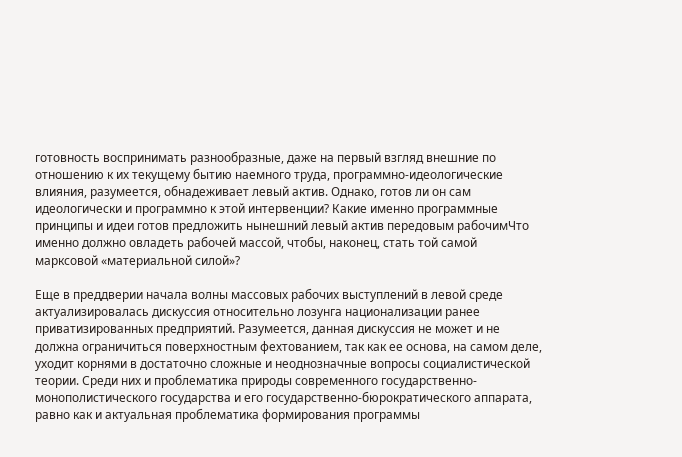готовность воспринимать разнообразные, даже на первый взгляд внешние по отношению к их текущему бытию наемного труда, программно-идеологические влияния, разумеется, обнадеживает левый актив. Однако, готов ли он сам идеологически и программно к этой интервенции? Какие именно программные принципы и идеи готов предложить нынешний левый актив передовым рабочимЧто именно должно овладеть рабочей массой, чтобы, наконец, стать той самой марксовой «материальной силой»?

Еще в преддверии начала волны массовых рабочих выступлений в левой среде актуализировалась дискуссия относительно лозунга национализации ранее приватизированных предприятий. Разумеется, данная дискуссия не может и не должна ограничиться поверхностным фехтованием, так как ее основа, на самом деле, уходит корнями в достаточно сложные и неоднозначные вопросы социалистической теории. Среди них и проблематика природы современного государственно-монополистического государства и его государственно-бюрократического аппарата, равно как и актуальная проблематика формирования программы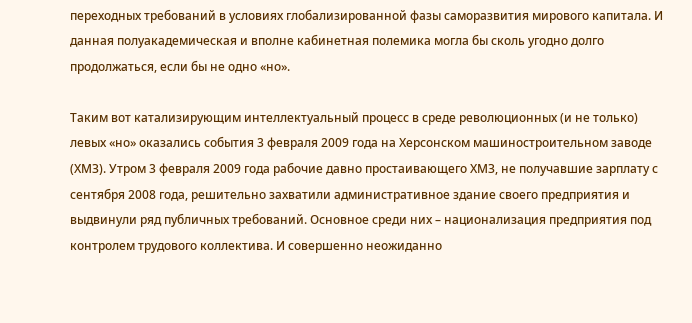переходных требований в условиях глобализированной фазы саморазвития мирового капитала. И данная полуакадемическая и вполне кабинетная полемика могла бы сколь угодно долго продолжаться, если бы не одно «но».

Таким вот катализирующим интеллектуальный процесс в среде революционных (и не только) левых «но» оказались события 3 февраля 2009 года на Херсонском машиностроительном заводе (ХМЗ). Утром 3 февраля 2009 года рабочие давно простаивающего ХМЗ, не получавшие зарплату с сентября 2008 года, решительно захватили административное здание своего предприятия и выдвинули ряд публичных требований. Основное среди них – национализация предприятия под контролем трудового коллектива. И совершенно неожиданно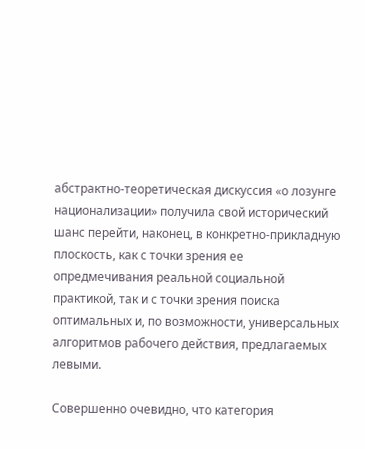абстрактно-теоретическая дискуссия «о лозунге национализации» получила свой исторический шанс перейти, наконец, в конкретно-прикладную плоскость, как с точки зрения ее опредмечивания реальной социальной практикой, так и с точки зрения поиска оптимальных и, по возможности, универсальных алгоритмов рабочего действия, предлагаемых левыми.

Совершенно очевидно, что категория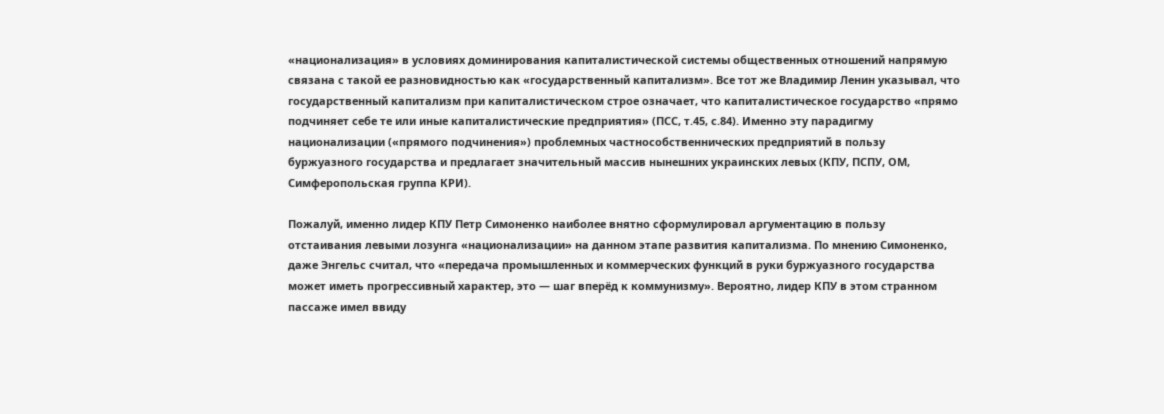«национализация» в условиях доминирования капиталистической системы общественных отношений напрямую связана с такой ее разновидностью как «государственный капитализм». Все тот же Владимир Ленин указывал, что государственный капитализм при капиталистическом строе означает, что капиталистическое государство «прямо подчиняет себе те или иные капиталистические предприятия» (ПСС, т.45, с.84). Именно эту парадигму национализации («прямого подчинения») проблемных частнособственнических предприятий в пользу буржуазного государства и предлагает значительный массив нынешних украинских левых (КПУ, ПСПУ, ОМ, Симферопольская группа КРИ).

Пожалуй, именно лидер КПУ Петр Симоненко наиболее внятно сформулировал аргументацию в пользу отстаивания левыми лозунга «национализации» на данном этапе развития капитализма. По мнению Симоненко, даже Энгельс считал, что «передача промышленных и коммерческих функций в руки буржуазного государства может иметь прогрессивный характер, это — шаг вперёд к коммунизму». Вероятно, лидер КПУ в этом странном пассаже имел ввиду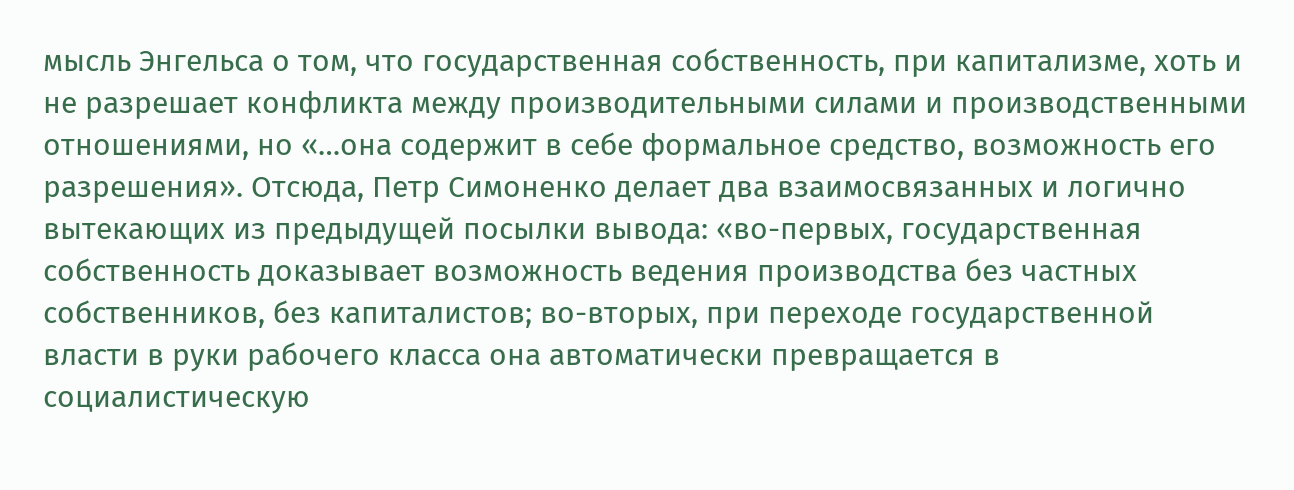мысль Энгельса о том, что государственная собственность, при капитализме, хоть и не разрешает конфликта между производительными силами и производственными отношениями, но «…она содержит в себе формальное средство, возможность его разрешения». Отсюда, Петр Симоненко делает два взаимосвязанных и логично вытекающих из предыдущей посылки вывода: «во-первых, государственная собственность доказывает возможность ведения производства без частных собственников, без капиталистов; во-вторых, при переходе государственной власти в руки рабочего класса она автоматически превращается в социалистическую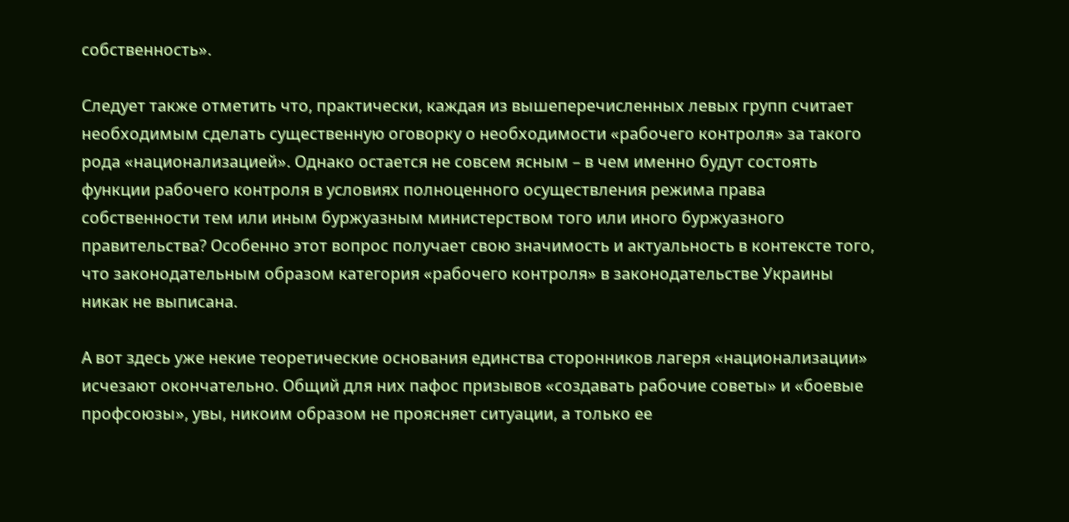собственность».

Следует также отметить что, практически, каждая из вышеперечисленных левых групп считает необходимым сделать существенную оговорку о необходимости «рабочего контроля» за такого рода «национализацией». Однако остается не совсем ясным – в чем именно будут состоять функции рабочего контроля в условиях полноценного осуществления режима права собственности тем или иным буржуазным министерством того или иного буржуазного правительства? Особенно этот вопрос получает свою значимость и актуальность в контексте того, что законодательным образом категория «рабочего контроля» в законодательстве Украины никак не выписана.

А вот здесь уже некие теоретические основания единства сторонников лагеря «национализации» исчезают окончательно. Общий для них пафос призывов «создавать рабочие советы» и «боевые профсоюзы», увы, никоим образом не проясняет ситуации, а только ее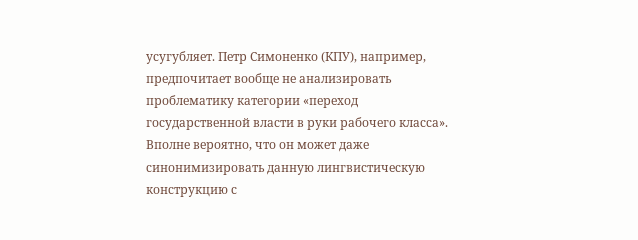усугубляет. Петр Симоненко (КПУ), например, предпочитает вообще не анализировать проблематику категории «переход государственной власти в руки рабочего класса». Вполне вероятно, что он может даже синонимизировать данную лингвистическую конструкцию с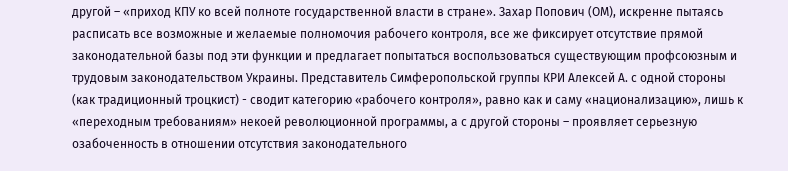другой – «приход КПУ ко всей полноте государственной власти в стране». Захар Попович (ОМ), искренне пытаясь расписать все возможные и желаемые полномочия рабочего контроля, все же фиксирует отсутствие прямой законодательной базы под эти функции и предлагает попытаться воспользоваться существующим профсоюзным и трудовым законодательством Украины. Представитель Симферопольской группы КРИ Алексей А. с одной стороны (как традиционный троцкист) - сводит категорию «рабочего контроля», равно как и саму «национализацию», лишь к «переходным требованиям» некоей революционной программы, а с другой стороны – проявляет серьезную озабоченность в отношении отсутствия законодательного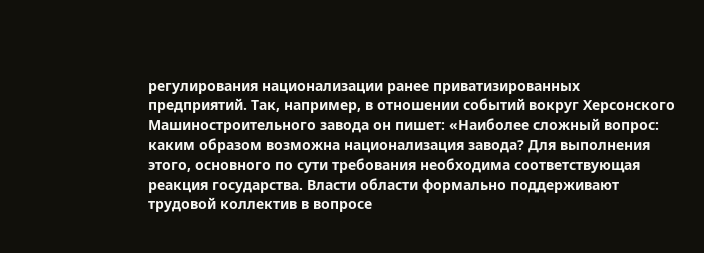регулирования национализации ранее приватизированных предприятий. Так, например, в отношении событий вокруг Херсонского Машиностроительного завода он пишет: «Наиболее сложный вопрос: каким образом возможна национализация завода? Для выполнения этого, основного по сути требования необходима соответствующая реакция государства. Власти области формально поддерживают трудовой коллектив в вопросе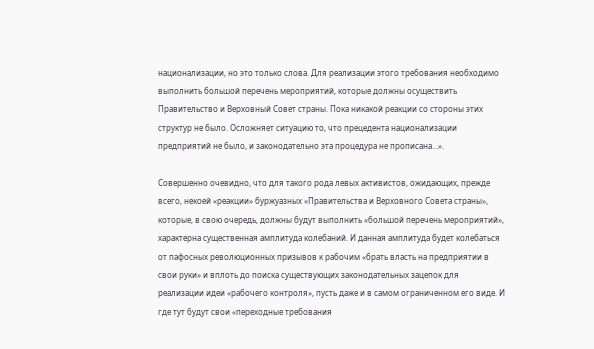национализации, но это только слова. Для реализации этого требования необходимо выполнить большой перечень мероприятий, которые должны осуществить Правительство и Верховный Совет страны. Пока никакой реакции со стороны этих структур не было. Осложняет ситуацию то, что прецедента национализации предприятий не было, и законодательно эта процедура не прописана…».

Совершенно очевидно, что для такого рода левых активистов, ожидающих, прежде всего, некоей «реакции» буржуазных «Правительства и Верховного Совета страны», которые, в свою очередь, должны будут выполнить «большой перечень мероприятий», характерна существенная амплитуда колебаний. И данная амплитуда будет колебаться от пафосных революционных призывов к рабочим «брать власть на предприятии в свои руки» и вплоть до поиска существующих законодательных зацепок для реализации идеи «рабочего контроля», пусть даже и в самом ограниченном его виде. И где тут будут свои «переходные требования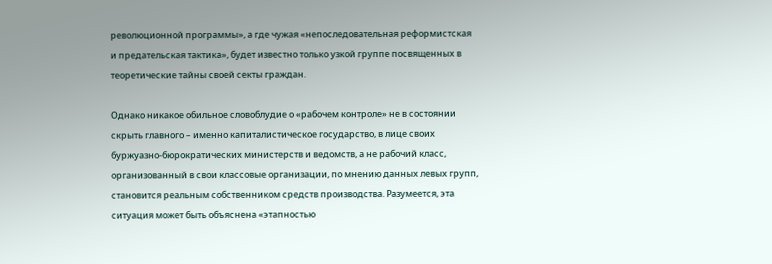революционной программы», а где чужая «непоследовательная реформистская и предательская тактика», будет известно только узкой группе посвященных в теоретические тайны своей секты граждан.

Однако никакое обильное словоблудие о «рабочем контроле» не в состоянии скрыть главного – именно капиталистическое государство, в лице своих буржуазно-бюрократических министерств и ведомств, а не рабочий класс, организованный в свои классовые организации, по мнению данных левых групп, становится реальным собственником средств производства. Разумеется, эта ситуация может быть объяснена «этапностью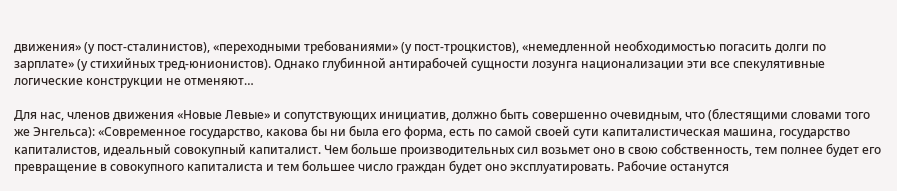движения» (у пост-сталинистов), «переходными требованиями» (у пост-троцкистов), «немедленной необходимостью погасить долги по зарплате» (у стихийных тред-юнионистов). Однако глубинной антирабочей сущности лозунга национализации эти все спекулятивные логические конструкции не отменяют…

Для нас, членов движения «Новые Левые» и сопутствующих инициатив, должно быть совершенно очевидным, что (блестящими словами того же Энгельса): «Современное государство, какова бы ни была его форма, есть по самой своей сути капиталистическая машина, государство капиталистов, идеальный совокупный капиталист. Чем больше производительных сил возьмет оно в свою собственность, тем полнее будет его превращение в совокупного капиталиста и тем большее число граждан будет оно эксплуатировать. Рабочие останутся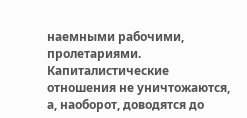наемными рабочими, пролетариями. Капиталистические отношения не уничтожаются, а, наоборот, доводятся до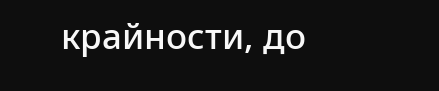крайности, до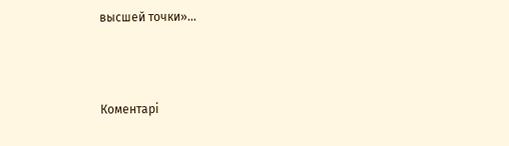высшей точки»…



Коментарі